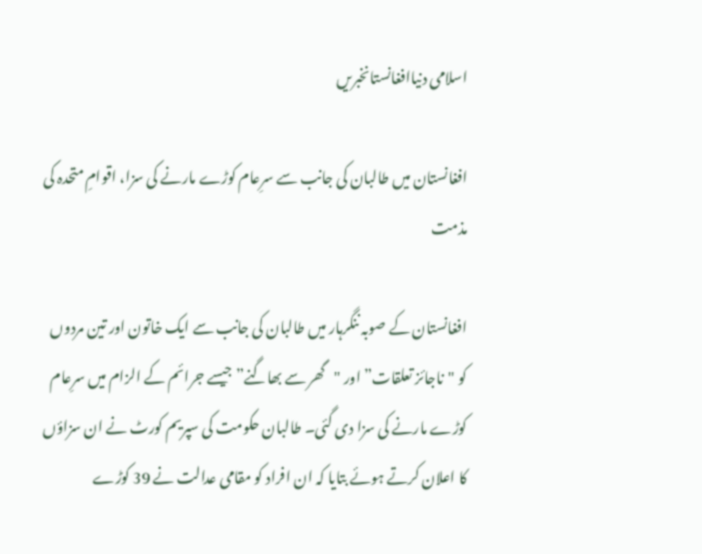اسلامی دنیاافغانستانخبریں

افغانستان میں طالبان کی جانب سے سرِعام کوڑے مارنے کی سزا، اقوامِ متحدہ کی مذمت

افغانستان کے صوبہ ننگرہار میں طالبان کی جانب سے ایک خاتون اور تین مردوں کو "ناجائز تعلقات” اور "گھر سے بھاگنے” جیسے جرائم کے الزام میں سرِعام کوڑے مارنے کی سزا دی گئی۔ طالبان حکومت کی سپریم کورٹ نے ان سزاؤں کا اعلان کرتے ہوئے بتایا کہ ان افراد کو مقامی عدالت نے 39 کوڑے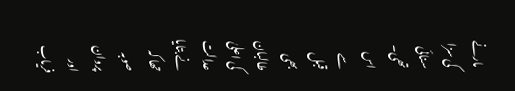مارنے کی سزا سنائی تھی۔ اس سے قبل بھی طالبان کی اعلیٰ عدالت نے بتایا تھا کہ صوبہ پروان اور فریاب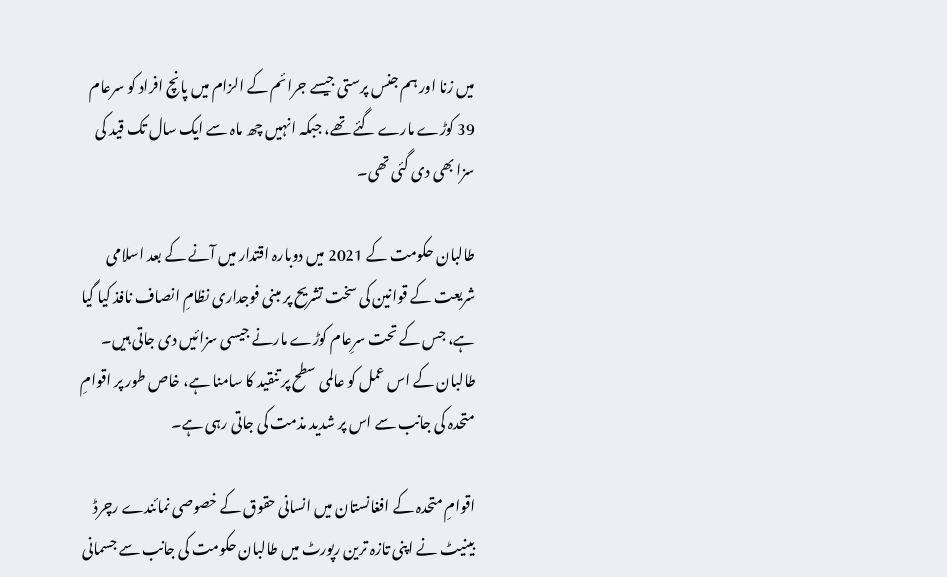میں زنا اور ہم جنس پرستی جیسے جرائم کے الزام میں پانچ افراد کو سرعام 39 کوڑے مارے گئے تھے، جبکہ انہیں چھ ماہ سے ایک سال تک قید کی سزا بھی دی گئی تھی۔

طالبان حکومت کے 2021 میں دوبارہ اقتدار میں آنے کے بعد اسلامی شریعت کے قوانین کی سخت تشریح پر مبنی فوجداری نظامِ انصاف نافذ کیا گیا ہے، جس کے تحت سرِعام کوڑے مارنے جیسی سزائیں دی جاتی ہیں۔ طالبان کے اس عمل کو عالمی سطح پر تنقید کا سامنا ہے، خاص طور پر اقوامِ متحدہ کی جانب سے اس پر شدید مذمت کی جاتی رہی ہے۔

اقوامِ متحدہ کے افغانستان میں انسانی حقوق کے خصوصی نمائندے رچرڈ بینیٹ نے اپنی تازہ ترین رپورٹ میں طالبان حکومت کی جانب سے جسمانی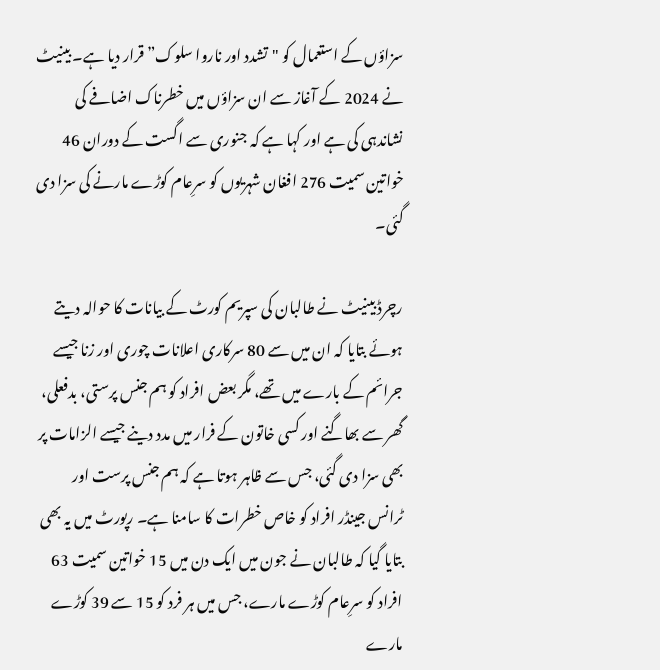سزاؤں کے استعمال کو "تشدد اور ناروا سلوک” قرار دیا ہے۔ بینیٹ نے 2024 کے آغاز سے ان سزاؤں میں خطرناک اضافے کی نشاندہی کی ہے اور کہا ہے کہ جنوری سے اگست کے دوران 46 خواتین سمیت 276 افغان شہریوں کو سرِعام کوڑے مارنے کی سزا دی گئی۔

رچرڈ بینیٹ نے طالبان کی سپریم کورٹ کے بیانات کا حوالہ دیتے ہوئے بتایا کہ ان میں سے 80 سرکاری اعلانات چوری اور زنا جیسے جرائم کے بارے میں تھے، مگر بعض افراد کو ہم جنس پرستی، بدفعلی، گھر سے بھاگنے اور کسی خاتون کے فرار میں مدد دینے جیسے الزامات پر بھی سزا دی گئی، جس سے ظاہر ہوتا ہے کہ ہم جنس پرست اور ٹرانس جینڈر افراد کو خاص خطرات کا سامنا ہے۔ رپورٹ میں یہ بھی بتایا گیا کہ طالبان نے جون میں ایک دن میں 15 خواتین سمیت 63 افراد کو سرِعام کوڑے مارے، جس میں ہر فرد کو 15 سے 39 کوڑے مارے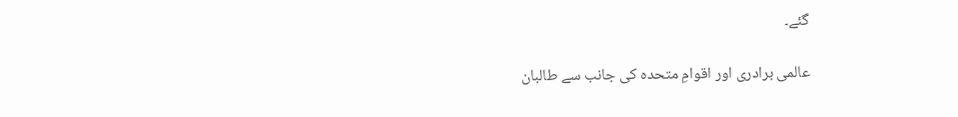گئے۔

عالمی برادری اور اقوامِ متحدہ کی جانب سے طالبان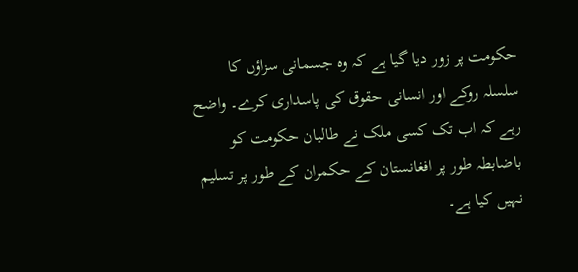حکومت پر زور دیا گیا ہے کہ وہ جسمانی سزاؤں کا سلسلہ روکے اور انسانی حقوق کی پاسداری کرے۔ واضح رہے کہ اب تک کسی ملک نے طالبان حکومت کو باضابطہ طور پر افغانستان کے حکمران کے طور پر تسلیم نہیں کیا ہے۔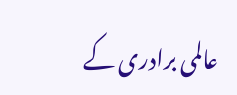عالمی برادری کے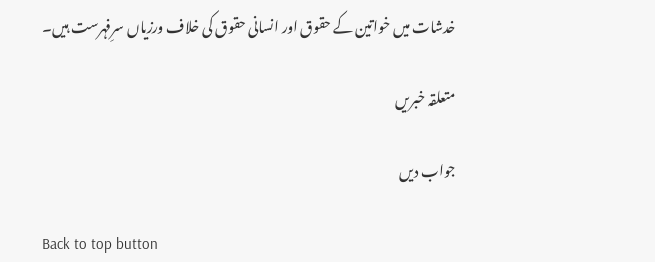خدشات میں خواتین کے حقوق اور انسانی حقوق کی خلاف ورزیاں سرِفہرست ہیں۔

متعلقہ خبریں

جواب دیں

Back to top button